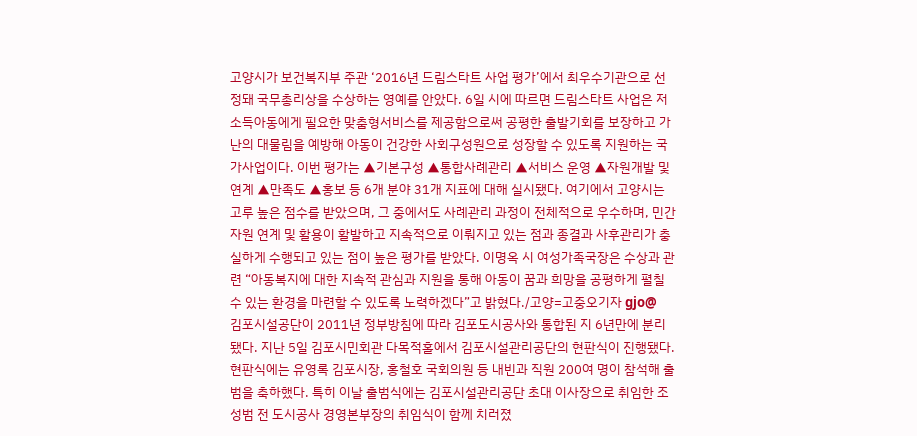고양시가 보건복지부 주관 ‘2016년 드림스타트 사업 평가’에서 최우수기관으로 선정돼 국무총리상을 수상하는 영예를 안았다. 6일 시에 따르면 드림스타트 사업은 저소득아동에게 필요한 맞춤형서비스를 제공함으로써 공평한 출발기회를 보장하고 가난의 대물림을 예방해 아동이 건강한 사회구성원으로 성장할 수 있도록 지원하는 국가사업이다. 이번 평가는 ▲기본구성 ▲통합사례관리 ▲서비스 운영 ▲자원개발 및 연계 ▲만족도 ▲홍보 등 6개 분야 31개 지표에 대해 실시됐다. 여기에서 고양시는 고루 높은 점수를 받았으며, 그 중에서도 사례관리 과정이 전체적으로 우수하며, 민간자원 연계 및 활용이 활발하고 지속적으로 이뤄지고 있는 점과 종결과 사후관리가 충실하게 수행되고 있는 점이 높은 평가를 받았다. 이명옥 시 여성가족국장은 수상과 관련 “아동복지에 대한 지속적 관심과 지원을 통해 아동이 꿈과 희망을 공평하게 펼칠 수 있는 환경을 마련할 수 있도록 노력하겠다”고 밝혔다./고양=고중오기자 gjo@
김포시설공단이 2011년 정부방침에 따라 김포도시공사와 통합된 지 6년만에 분리됐다. 지난 5일 김포시민회관 다목적홀에서 김포시설관리공단의 현판식이 진행됐다. 현판식에는 유영록 김포시장, 홍철호 국회의원 등 내빈과 직원 200여 명이 참석해 출범을 축하했다. 특히 이날 출범식에는 김포시설관리공단 초대 이사장으로 취임한 조성범 전 도시공사 경영본부장의 취임식이 함께 치러졌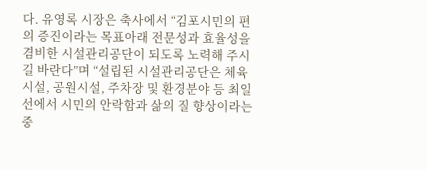다. 유영록 시장은 축사에서 “김포시민의 편의 증진이라는 목표아래 전문성과 효율성을 겸비한 시설관리공단이 되도록 노력해 주시길 바란다”며 “설립된 시설관리공단은 체육시설, 공원시설, 주차장 및 환경분야 등 최일선에서 시민의 안락함과 삶의 질 향상이라는 중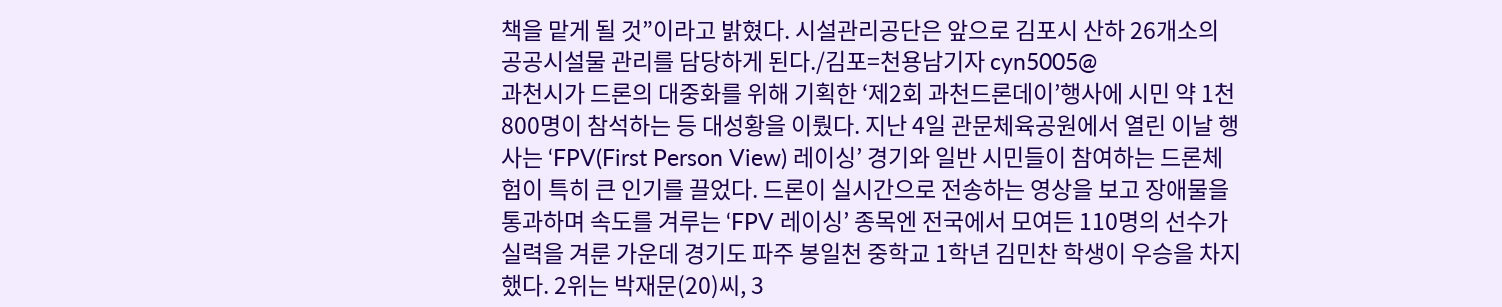책을 맡게 될 것”이라고 밝혔다. 시설관리공단은 앞으로 김포시 산하 26개소의 공공시설물 관리를 담당하게 된다./김포=천용남기자 cyn5005@
과천시가 드론의 대중화를 위해 기획한 ‘제2회 과천드론데이’행사에 시민 약 1천800명이 참석하는 등 대성황을 이뤘다. 지난 4일 관문체육공원에서 열린 이날 행사는 ‘FPV(First Person View) 레이싱’ 경기와 일반 시민들이 참여하는 드론체험이 특히 큰 인기를 끌었다. 드론이 실시간으로 전송하는 영상을 보고 장애물을 통과하며 속도를 겨루는 ‘FPV 레이싱’ 종목엔 전국에서 모여든 110명의 선수가 실력을 겨룬 가운데 경기도 파주 봉일천 중학교 1학년 김민찬 학생이 우승을 차지했다. 2위는 박재문(20)씨, 3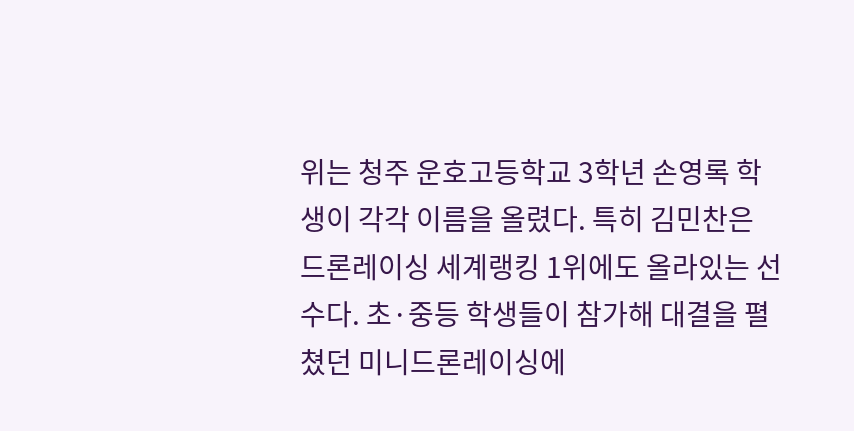위는 청주 운호고등학교 3학년 손영록 학생이 각각 이름을 올렸다. 특히 김민찬은 드론레이싱 세계랭킹 1위에도 올라있는 선수다. 초·중등 학생들이 참가해 대결을 펼쳤던 미니드론레이싱에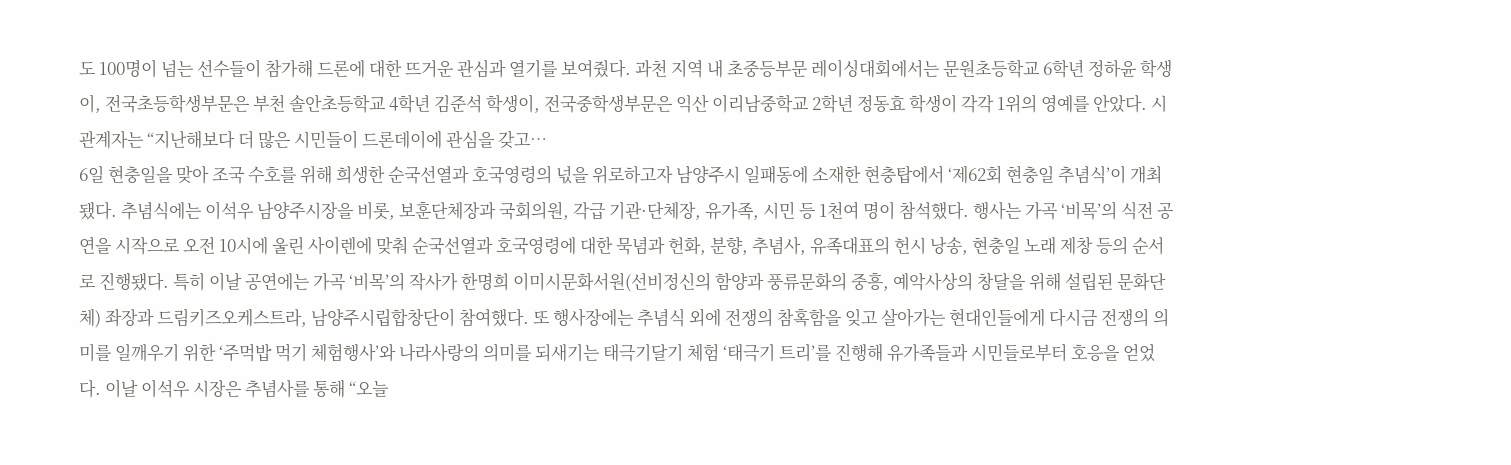도 100명이 넘는 선수들이 참가해 드론에 대한 뜨거운 관심과 열기를 보여줬다. 과천 지역 내 초중등부문 레이싱대회에서는 문원초등학교 6학년 정하윤 학생이, 전국초등학생부문은 부천 솔안초등학교 4학년 김준석 학생이, 전국중학생부문은 익산 이리남중학교 2학년 정동효 학생이 각각 1위의 영예를 안았다. 시 관계자는 “지난해보다 더 많은 시민들이 드론데이에 관심을 갖고…
6일 현충일을 맞아 조국 수호를 위해 희생한 순국선열과 호국영령의 넋을 위로하고자 남양주시 일패동에 소재한 현충탑에서 ‘제62회 현충일 추념식’이 개최됐다. 추념식에는 이석우 남양주시장을 비롯, 보훈단체장과 국회의원, 각급 기관·단체장, 유가족, 시민 등 1천여 명이 참석했다. 행사는 가곡 ‘비목’의 식전 공연을 시작으로 오전 10시에 울린 사이렌에 맞춰 순국선열과 호국영령에 대한 묵념과 헌화, 분향, 추념사, 유족대표의 헌시 낭송, 현충일 노래 제창 등의 순서로 진행됐다. 특히 이날 공연에는 가곡 ‘비목’의 작사가 한명희 이미시문화서원(선비정신의 함양과 풍류문화의 중흥, 예악사상의 창달을 위해 설립된 문화단체) 좌장과 드림키즈오케스트라, 남양주시립합창단이 참여했다. 또 행사장에는 추념식 외에 전쟁의 참혹함을 잊고 살아가는 현대인들에게 다시금 전쟁의 의미를 일깨우기 위한 ‘주먹밥 먹기 체험행사’와 나라사랑의 의미를 되새기는 태극기달기 체험 ‘태극기 트리’를 진행해 유가족들과 시민들로부터 호응을 얻었다. 이날 이석우 시장은 추념사를 통해 “오늘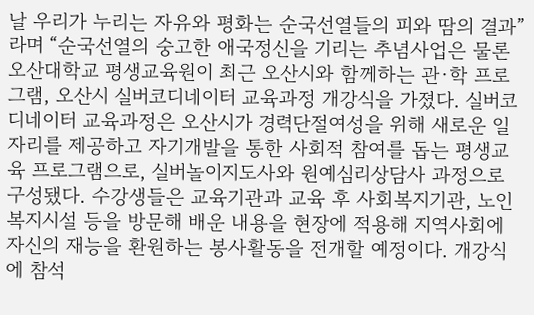날 우리가 누리는 자유와 평화는 순국선열들의 피와 땀의 결과”라며 “순국선열의 숭고한 애국정신을 기리는 추념사업은 물론
오산대학교 평생교육원이 최근 오산시와 함께하는 관·학 프로그램, 오산시 실버코디네이터 교육과정 개강식을 가졌다. 실버코디네이터 교육과정은 오산시가 경력단절여성을 위해 새로운 일자리를 제공하고 자기개발을 통한 사회적 참여를 돕는 평생교육 프로그램으로, 실버놀이지도사와 원예심리상담사 과정으로 구성됐다. 수강생들은 교육기관과 교육 후 사회복지기관, 노인복지시설 등을 방문해 배운 내용을 현장에 적용해 지역사회에 자신의 재능을 환원하는 봉사활동을 전개할 예정이다. 개강식에 참석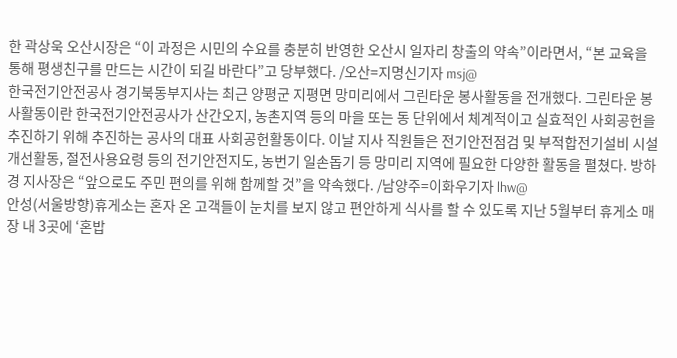한 곽상욱 오산시장은 “이 과정은 시민의 수요를 충분히 반영한 오산시 일자리 창출의 약속”이라면서, “본 교육을 통해 평생친구를 만드는 시간이 되길 바란다”고 당부했다. /오산=지명신기자 msj@
한국전기안전공사 경기북동부지사는 최근 양평군 지평면 망미리에서 그린타운 봉사활동을 전개했다. 그린타운 봉사활동이란 한국전기안전공사가 산간오지, 농촌지역 등의 마을 또는 동 단위에서 체계적이고 실효적인 사회공헌을 추진하기 위해 추진하는 공사의 대표 사회공헌활동이다. 이날 지사 직원들은 전기안전점검 및 부적합전기설비 시설개선활동, 절전사용요령 등의 전기안전지도, 농번기 일손돕기 등 망미리 지역에 필요한 다양한 활동을 펼쳤다. 방하경 지사장은 “앞으로도 주민 편의를 위해 함께할 것”을 약속했다. /남양주=이화우기자 lhw@
안성(서울방향)휴게소는 혼자 온 고객들이 눈치를 보지 않고 편안하게 식사를 할 수 있도록 지난 5월부터 휴게소 매장 내 3곳에 ‘혼밥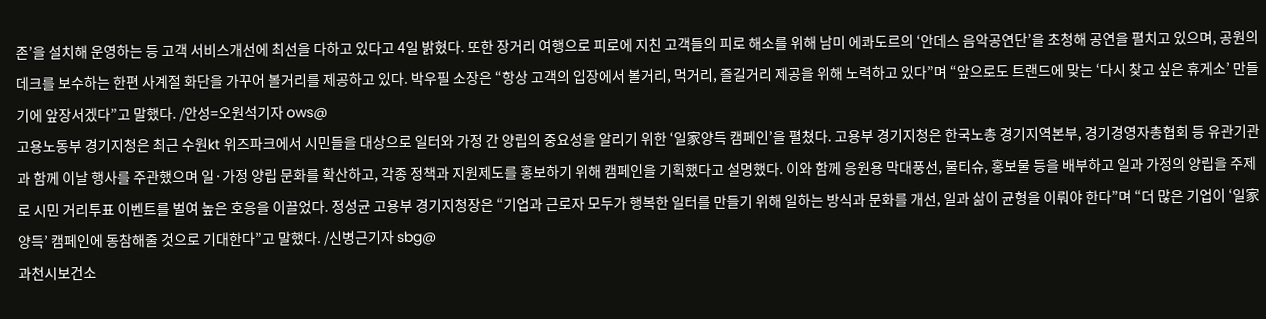존’을 설치해 운영하는 등 고객 서비스개선에 최선을 다하고 있다고 4일 밝혔다. 또한 장거리 여행으로 피로에 지친 고객들의 피로 해소를 위해 남미 에콰도르의 ‘안데스 음악공연단’을 초청해 공연을 펼치고 있으며, 공원의 데크를 보수하는 한편 사계절 화단을 가꾸어 볼거리를 제공하고 있다. 박우필 소장은 “항상 고객의 입장에서 볼거리, 먹거리, 즐길거리 제공을 위해 노력하고 있다”며 “앞으로도 트랜드에 맞는 ‘다시 찾고 싶은 휴게소’ 만들기에 앞장서겠다”고 말했다. /안성=오원석기자 ows@
고용노동부 경기지청은 최근 수원kt 위즈파크에서 시민들을 대상으로 일터와 가정 간 양립의 중요성을 알리기 위한 ‘일家양득 캠페인’을 펼쳤다. 고용부 경기지청은 한국노총 경기지역본부, 경기경영자총협회 등 유관기관과 함께 이날 행사를 주관했으며 일·가정 양립 문화를 확산하고, 각종 정책과 지원제도를 홍보하기 위해 캠페인을 기획했다고 설명했다. 이와 함께 응원용 막대풍선, 물티슈, 홍보물 등을 배부하고 일과 가정의 양립을 주제로 시민 거리투표 이벤트를 벌여 높은 호응을 이끌었다. 정성균 고용부 경기지청장은 “기업과 근로자 모두가 행복한 일터를 만들기 위해 일하는 방식과 문화를 개선, 일과 삶이 균형을 이뤄야 한다”며 “더 많은 기업이 ‘일家양득’ 캠페인에 동참해줄 것으로 기대한다”고 말했다. /신병근기자 sbg@
과천시보건소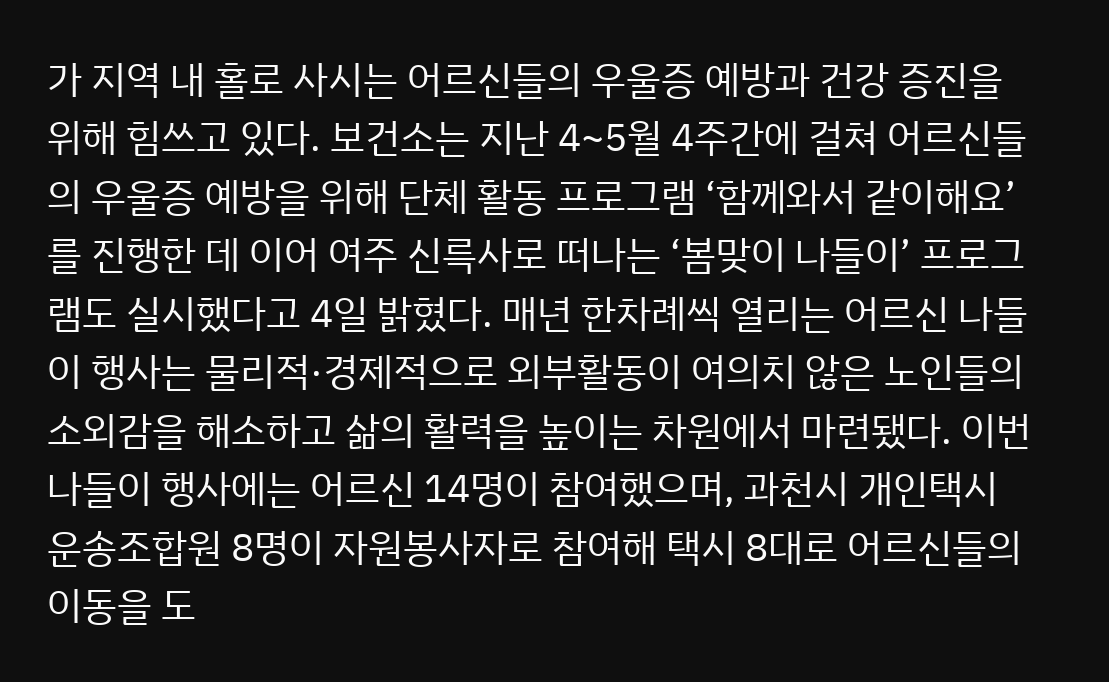가 지역 내 홀로 사시는 어르신들의 우울증 예방과 건강 증진을 위해 힘쓰고 있다. 보건소는 지난 4~5월 4주간에 걸쳐 어르신들의 우울증 예방을 위해 단체 활동 프로그램 ‘함께와서 같이해요’를 진행한 데 이어 여주 신륵사로 떠나는 ‘봄맞이 나들이’ 프로그램도 실시했다고 4일 밝혔다. 매년 한차례씩 열리는 어르신 나들이 행사는 물리적·경제적으로 외부활동이 여의치 않은 노인들의 소외감을 해소하고 삶의 활력을 높이는 차원에서 마련됐다. 이번 나들이 행사에는 어르신 14명이 참여했으며, 과천시 개인택시 운송조합원 8명이 자원봉사자로 참여해 택시 8대로 어르신들의 이동을 도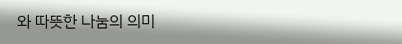와 따뜻한 나눔의 의미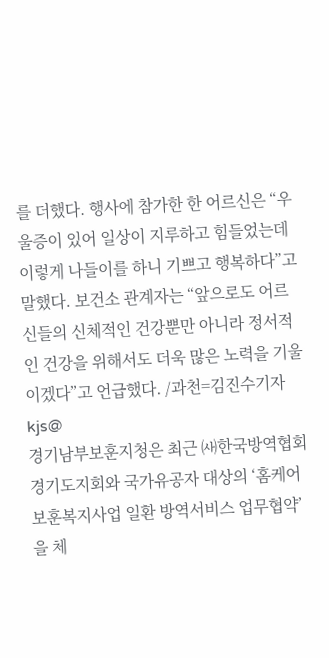를 더했다. 행사에 참가한 한 어르신은 “우울증이 있어 일상이 지루하고 힘들었는데 이렇게 나들이를 하니 기쁘고 행복하다”고 말했다. 보건소 관계자는 “앞으로도 어르신들의 신체적인 건강뿐만 아니라 정서적인 건강을 위해서도 더욱 많은 노력을 기울이겠다”고 언급했다. /과천=김진수기자 kjs@
경기남부보훈지청은 최근 ㈔한국방역협회경기도지회와 국가유공자 대상의 ‘홈케어 보훈복지사업 일환 방역서비스 업무협약’을 체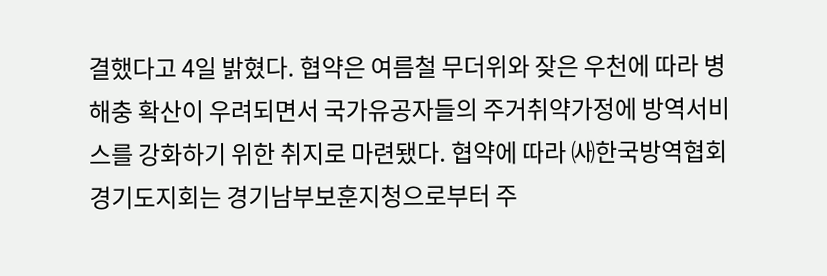결했다고 4일 밝혔다. 협약은 여름철 무더위와 잦은 우천에 따라 병해충 확산이 우려되면서 국가유공자들의 주거취약가정에 방역서비스를 강화하기 위한 취지로 마련됐다. 협약에 따라 ㈔한국방역협회경기도지회는 경기남부보훈지청으로부터 주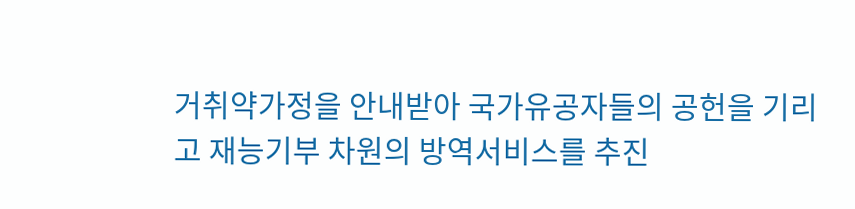거취약가정을 안내받아 국가유공자들의 공헌을 기리고 재능기부 차원의 방역서비스를 추진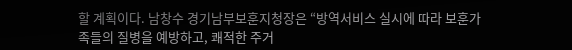할 계획이다. 남창수 경기남부보훈지청장은 “방역서비스 실시에 따라 보훈가족들의 질병을 예방하고, 쾌적한 주거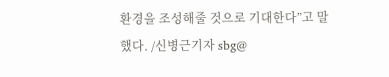환경을 조성해줄 것으로 기대한다”고 말했다. /신병근기자 sbg@